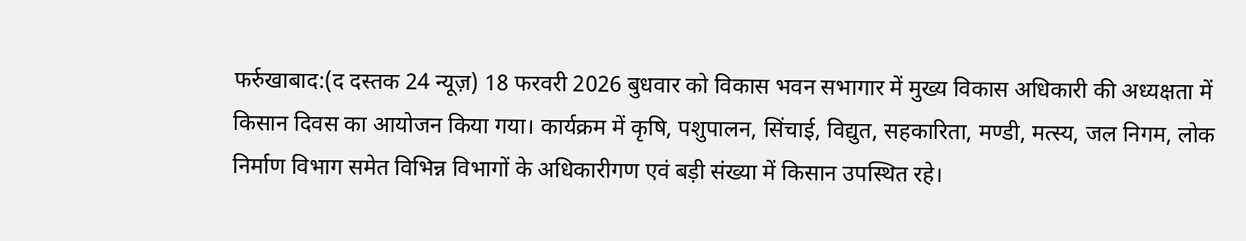फर्रुखाबाद:(द दस्तक 24 न्यूज़) 18 फरवरी 2026 बुधवार को विकास भवन सभागार में मुख्य विकास अधिकारी की अध्यक्षता में किसान दिवस का आयोजन किया गया। कार्यक्रम में कृषि, पशुपालन, सिंचाई, विद्युत, सहकारिता, मण्डी, मत्स्य, जल निगम, लोक निर्माण विभाग समेत विभिन्न विभागों के अधिकारीगण एवं बड़ी संख्या में किसान उपस्थित रहे।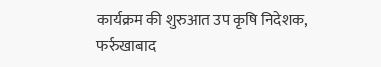कार्यक्रम की शुरुआत उप कृषि निदेशक, फर्रुखाबाद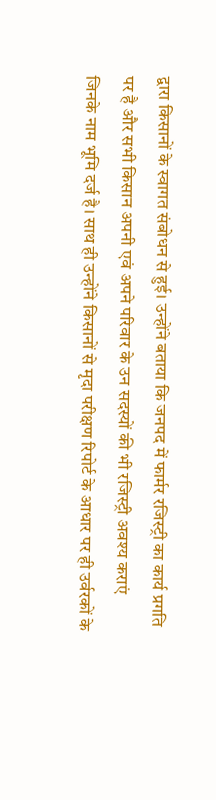द्वारा किसानों के स्वागत संबोधन से हुई। उन्होंने बताया कि जनपद में फार्मर रजिस्ट्री का कार्य प्रगति पर है और सभी किसान अपनी एवं अपने परिवार के उन सदस्यों की भी रजिस्ट्री अवश्य कराएं जिनके नाम भूमि दर्ज है। साथ ही उन्होंने किसानों से मृदा परीक्षण रिपोर्ट के आधार पर ही उर्वरकों के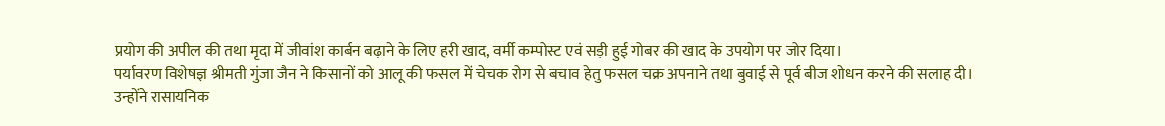प्रयोग की अपील की तथा मृदा में जीवांश कार्बन बढ़ाने के लिए हरी खाद, वर्मी कम्पोस्ट एवं सड़ी हुई गोबर की खाद के उपयोग पर जोर दिया।
पर्यावरण विशेषज्ञ श्रीमती गुंजा जैन ने किसानों को आलू की फसल में चेचक रोग से बचाव हेतु फसल चक्र अपनाने तथा बुवाई से पूर्व बीज शोधन करने की सलाह दी। उन्होंने रासायनिक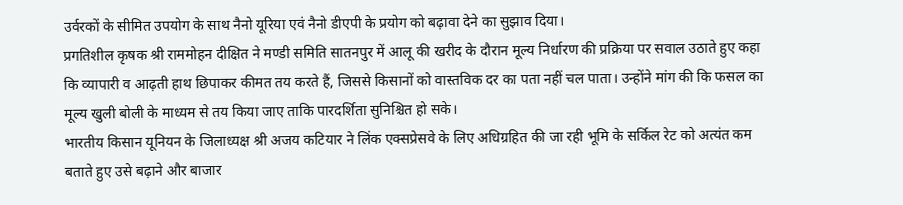उर्वरकों के सीमित उपयोग के साथ नैनो यूरिया एवं नैनो डीएपी के प्रयोग को बढ़ावा देने का सुझाव दिया।
प्रगतिशील कृषक श्री राममोहन दीक्षित ने मण्डी समिति सातनपुर में आलू की खरीद के दौरान मूल्य निर्धारण की प्रक्रिया पर सवाल उठाते हुए कहा कि व्यापारी व आढ़ती हाथ छिपाकर कीमत तय करते हैं, जिससे किसानों को वास्तविक दर का पता नहीं चल पाता। उन्होंने मांग की कि फसल का मूल्य खुली बोली के माध्यम से तय किया जाए ताकि पारदर्शिता सुनिश्चित हो सके।
भारतीय किसान यूनियन के जिलाध्यक्ष श्री अजय कटियार ने लिंक एक्सप्रेसवे के लिए अधिग्रहित की जा रही भूमि के सर्किल रेट को अत्यंत कम बताते हुए उसे बढ़ाने और बाजार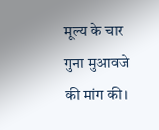मूल्य के चार गुना मुआवजे की मांग की।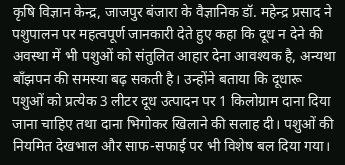कृषि विज्ञान केन्द्र, जाजपुर बंजारा के वैज्ञानिक डॉ. महेन्द्र प्रसाद ने पशुपालन पर महत्वपूर्ण जानकारी देते हुए कहा कि दूध न देने की अवस्था में भी पशुओं को संतुलित आहार देना आवश्यक है, अन्यथा बाँझपन की समस्या बढ़ सकती है। उन्होंने बताया कि दूधारू पशुओं को प्रत्येक 3 लीटर दूध उत्पादन पर 1 किलोग्राम दाना दिया जाना चाहिए तथा दाना भिगोकर खिलाने की सलाह दी। पशुओं की नियमित देखभाल और साफ-सफाई पर भी विशेष बल दिया गया।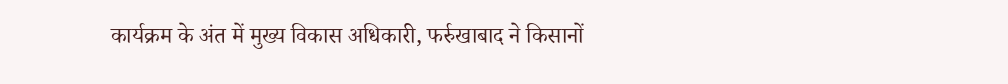कार्यक्रम के अंत में मुख्य विकास अधिकारी, फर्रुखाबाद ने किसानों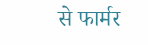से फार्मर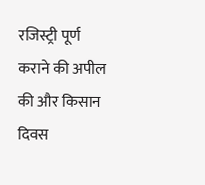रजिस्ट्री पूर्ण कराने की अपील की और किसान दिवस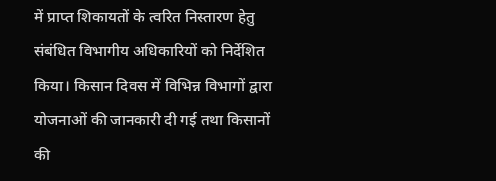में प्राप्त शिकायतों के त्वरित निस्तारण हेतु संबंधित विभागीय अधिकारियों को निर्देशित किया। किसान दिवस में विभिन्न विभागों द्वारा योजनाओं की जानकारी दी गई तथा किसानों की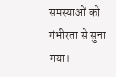समस्याओं को गंभीरता से सुना गया।